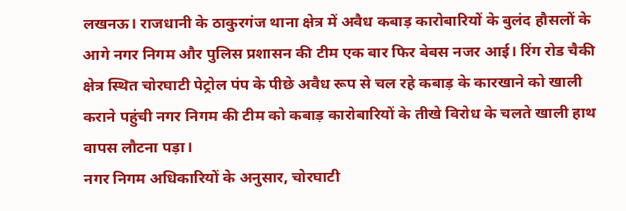लखनऊ। राजधानी के ठाकुरगंज थाना क्षेत्र में अवैध कबाड़ कारोबारियों के बुलंद हौसलों के आगे नगर निगम और पुलिस प्रशासन की टीम एक बार फिर बेबस नजर आई। रिंग रोड चैकी क्षेत्र स्थित चोरघाटी पेट्रोल पंप के पीछे अवैध रूप से चल रहे कबाड़ के कारखाने को खाली कराने पहुंची नगर निगम की टीम को कबाड़ कारोबारियों के तीखे विरोध के चलते खाली हाथ वापस लौटना पड़ा।
नगर निगम अधिकारियों के अनुसार, चोरघाटी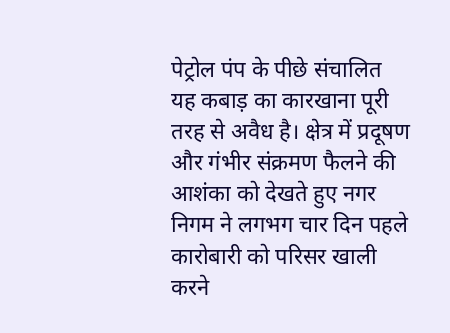पेट्रोल पंप के पीछे संचालित यह कबाड़ का कारखाना पूरी तरह से अवैध है। क्षेत्र में प्रदूषण और गंभीर संक्रमण फैलने की आशंका को देखते हुए नगर निगम ने लगभग चार दिन पहले कारोबारी को परिसर खाली करने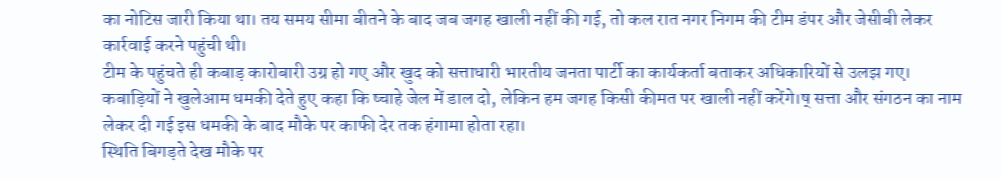का नोटिस जारी किया था। तय समय सीमा बीतने के बाद जब जगह खाली नहीं की गई, तो कल रात नगर निगम की टीम डंपर और जेसीबी लेकर कार्रवाई करने पहुंची थी।
टीम के पहुंचते ही कबाड़ कारोबारी उग्र हो गए और खुद को सत्ताधारी भारतीय जनता पार्टी का कार्यकर्ता बताकर अधिकारियों से उलझ गए। कबाड़ियों ने खुलेआम धमकी देते हुए कहा कि ष्चाहे जेल में डाल दो, लेकिन हम जगह किसी कीमत पर खाली नहीं करेंगे।ष् सत्ता और संगठन का नाम लेकर दी गई इस धमकी के बाद मौके पर काफी देर तक हंगामा होता रहा।
स्थिति बिगड़ते देख मौके पर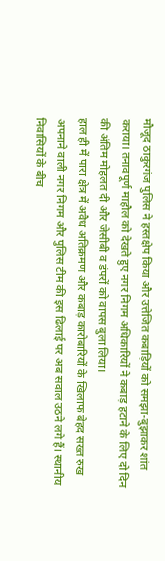मौजूद ठाकुरगंज पुलिस ने हस्तक्षेप किया और उत्तेजित कबाड़ियों को समझा-बुझाकर शांत कराया। तनावपूर्ण माहौल को देखते हुए नगर निगम अधिकारियों ने कबाड़ हटाने के लिए दो दिन की अंतिम मोहलत दी और जेसीबी व डंपरों को वापस बुला लिया।
हाल ही में पारा क्षेत्र में अवैध अतिक्रमण और कबाड़ कारोबारियों के खिलाफ बेहद सख्त रुख अपनाने वाली नगर निगम और पुलिस टीम की इस ढिलाई पर अब सवाल उठने लगे हैं। स्थानीय निवासियों के बीच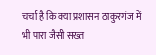चर्चा है कि क्या प्रशासन ठाकुरगंज में भी पारा जैसी सख्त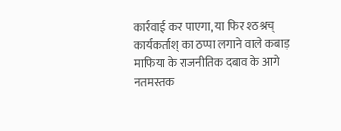कार्रवाई कर पाएगा, या फिर श्ठश्रच् कार्यकर्ताश् का ठप्पा लगाने वाले कबाड़ माफिया के राजनीतिक दबाव के आगे नतमस्तक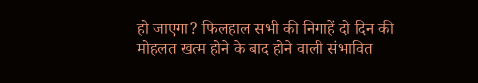हो जाएगा? फिलहाल सभी की निगाहें दो दिन की मोहलत खत्म होने के बाद होने वाली संभावित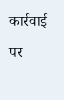कार्रवाई पर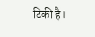टिकी है।